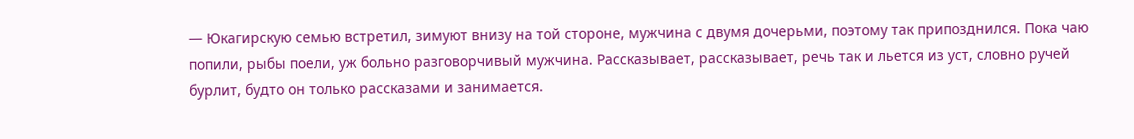— Юкагирскую семью встретил, зимуют внизу на той стороне, мужчина с двумя дочерьми, поэтому так припозднился. Пока чаю попили, рыбы поели, уж больно разговорчивый мужчина. Рассказывает, рассказывает, речь так и льется из уст, словно ручей бурлит, будто он только рассказами и занимается.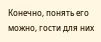Конечно, понять его можно, гости для них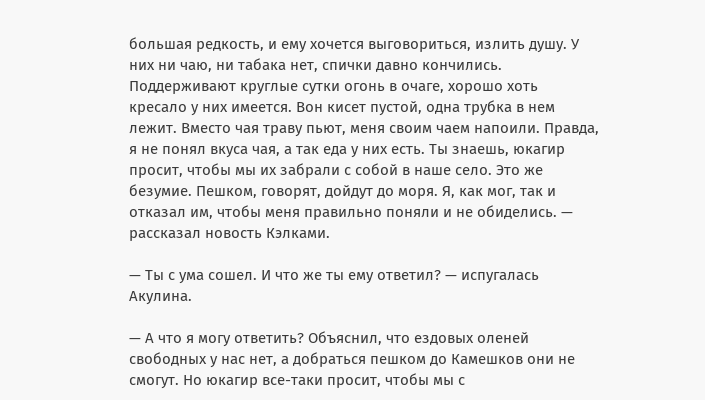большая редкость, и ему хочется выговориться, излить душу. У них ни чаю, ни табака нет, спички давно кончились. Поддерживают круглые сутки огонь в очаге, хорошо хоть кресало у них имеется. Вон кисет пустой, одна трубка в нем лежит. Вместо чая траву пьют, меня своим чаем напоили. Правда, я не понял вкуса чая, а так еда у них есть. Ты знаешь, юкагир просит, чтобы мы их забрали с собой в наше село. Это же безумие. Пешком, говорят, дойдут до моря. Я, как мог, так и отказал им, чтобы меня правильно поняли и не обиделись. — рассказал новость Кэлками.

— Ты с ума сошел. И что же ты ему ответил? — испугалась Акулина.

— А что я могу ответить? Объяснил, что ездовых оленей свободных у нас нет, а добраться пешком до Камешков они не смогут. Но юкагир все-таки просит, чтобы мы с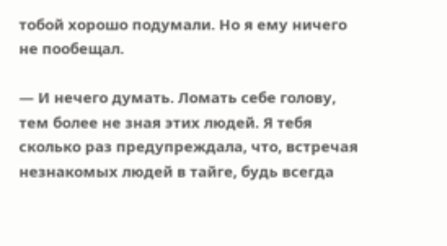тобой хорошо подумали. Но я ему ничего не пообещал.

— И нечего думать. Ломать себе голову, тем более не зная этих людей. Я тебя сколько раз предупреждала, что, встречая незнакомых людей в тайге, будь всегда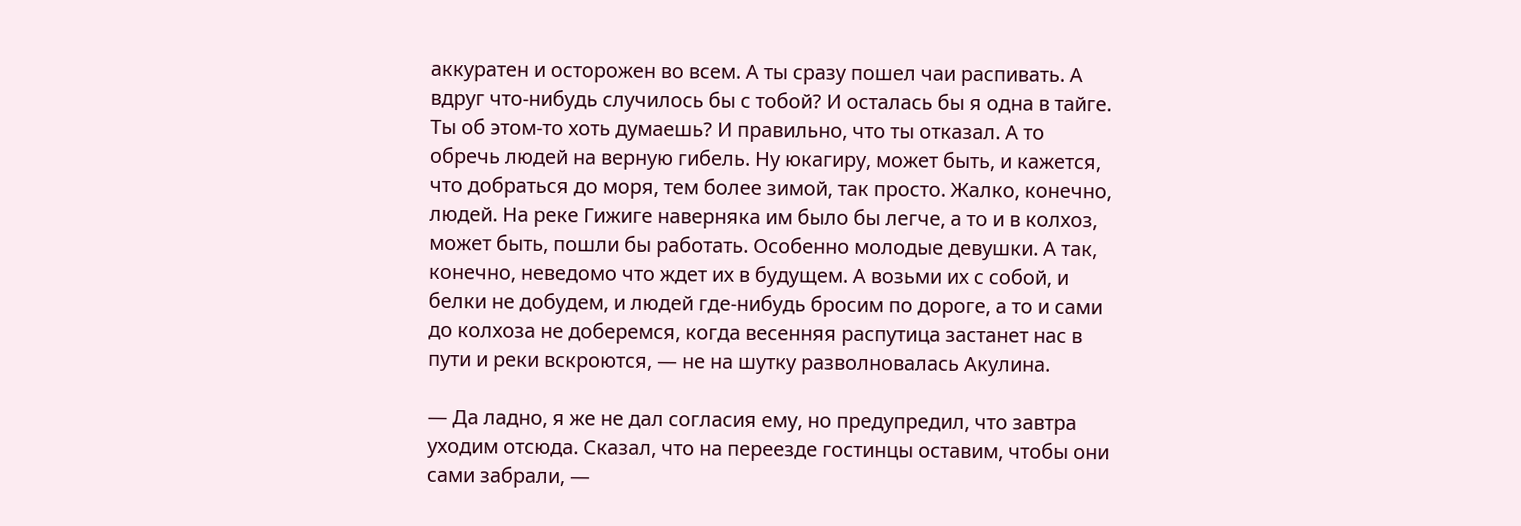аккуратен и осторожен во всем. А ты сразу пошел чаи распивать. А вдруг что-нибудь случилось бы с тобой? И осталась бы я одна в тайге. Ты об этом-то хоть думаешь? И правильно, что ты отказал. А то обречь людей на верную гибель. Ну юкагиру, может быть, и кажется, что добраться до моря, тем более зимой, так просто. Жалко, конечно, людей. На реке Гижиге наверняка им было бы легче, а то и в колхоз, может быть, пошли бы работать. Особенно молодые девушки. А так, конечно, неведомо что ждет их в будущем. А возьми их с собой, и белки не добудем, и людей где-нибудь бросим по дороге, а то и сами до колхоза не доберемся, когда весенняя распутица застанет нас в пути и реки вскроются, — не на шутку разволновалась Акулина.

— Да ладно, я же не дал согласия ему, но предупредил, что завтра уходим отсюда. Сказал, что на переезде гостинцы оставим, чтобы они сами забрали, —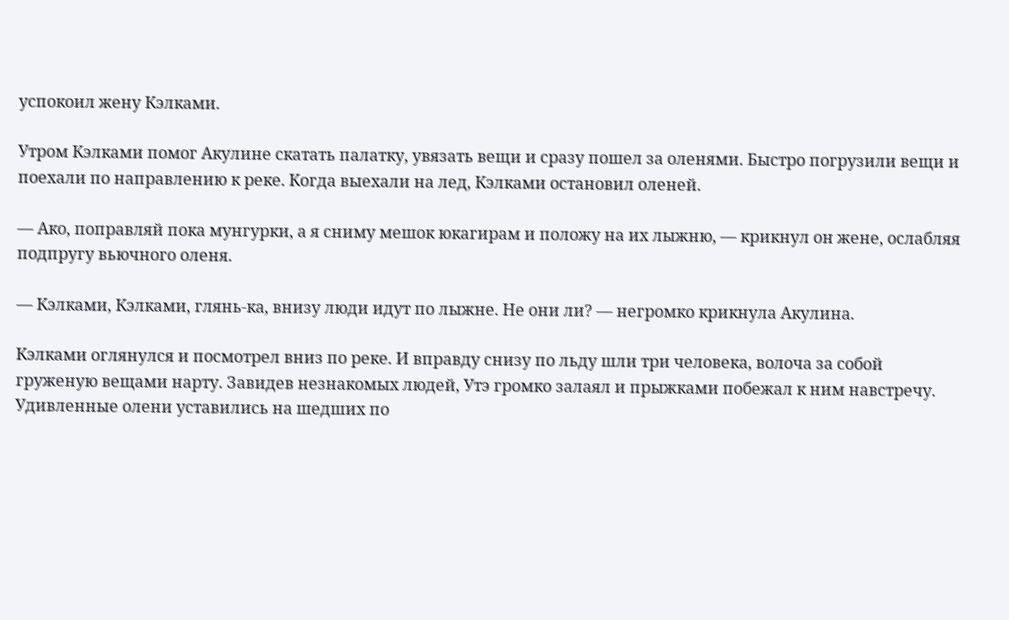успокоил жену Кэлками.

Утром Кэлками помог Акулине скатать палатку, увязать вещи и сразу пошел за оленями. Быстро погрузили вещи и поехали по направлению к реке. Когда выехали на лед, Кэлками остановил оленей.

— Ако, поправляй пока мунгурки, а я сниму мешок юкагирам и положу на их лыжню, — крикнул он жене, ослабляя подпругу вьючного оленя.

— Кэлками, Кэлками, глянь-ка, внизу люди идут по лыжне. Не они ли? — негромко крикнула Акулина.

Кэлками оглянулся и посмотрел вниз по реке. И вправду снизу по льду шли три человека, волоча за собой груженую вещами нарту. Завидев незнакомых людей, Утэ громко залаял и прыжками побежал к ним навстречу. Удивленные олени уставились на шедших по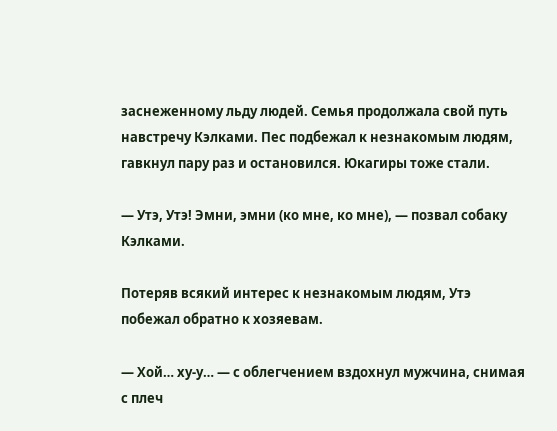заснеженному льду людей. Семья продолжала свой путь навстречу Кэлками. Пес подбежал к незнакомым людям, гавкнул пару раз и остановился. Юкагиры тоже стали.

— Утэ, Утэ! Эмни, эмни (ко мне, ко мне), — позвал собаку Кэлками.

Потеряв всякий интерес к незнакомым людям, Утэ побежал обратно к хозяевам.

— Хой… ху-у… — с облегчением вздохнул мужчина, снимая с плеч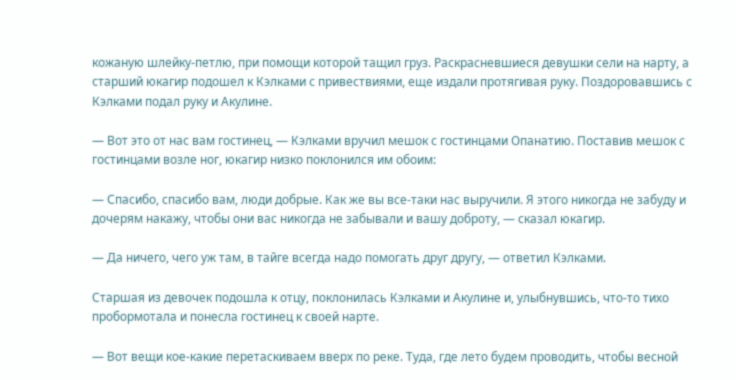кожаную шлейку-петлю, при помощи которой тащил груз. Раскрасневшиеся девушки сели на нарту, а старший юкагир подошел к Кэлками с привествиями, еще издали протягивая руку. Поздоровавшись с Кэлками подал руку и Акулине.

— Вот это от нас вам гостинец, — Кэлками вручил мешок с гостинцами Опанатию. Поставив мешок с гостинцами возле ног, юкагир низко поклонился им обоим:

— Спасибо, спасибо вам, люди добрые. Как же вы все-таки нас выручили. Я этого никогда не забуду и дочерям накажу, чтобы они вас никогда не забывали и вашу доброту, — сказал юкагир.

— Да ничего, чего уж там, в тайге всегда надо помогать друг другу, — ответил Кэлками.

Старшая из девочек подошла к отцу, поклонилась Кэлками и Акулине и, улыбнувшись, что-то тихо пробормотала и понесла гостинец к своей нарте.

— Вот вещи кое-какие перетаскиваем вверх по реке. Туда, где лето будем проводить, чтобы весной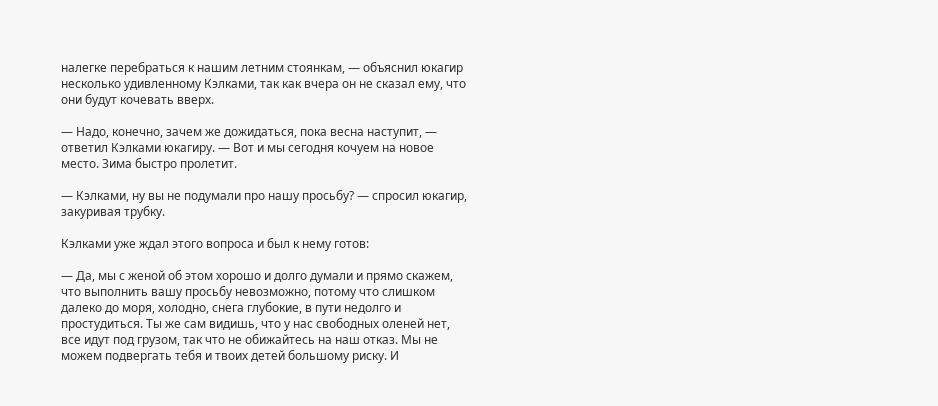налегке перебраться к нашим летним стоянкам, — объяснил юкагир несколько удивленному Кэлками, так как вчера он не сказал ему, что они будут кочевать вверх.

— Надо, конечно, зачем же дожидаться, пока весна наступит, — ответил Кэлками юкагиру. — Вот и мы сегодня кочуем на новое место. Зима быстро пролетит.

— Кэлками, ну вы не подумали про нашу просьбу? — спросил юкагир, закуривая трубку.

Кэлками уже ждал этого вопроса и был к нему готов:

— Да, мы с женой об этом хорошо и долго думали и прямо скажем, что выполнить вашу просьбу невозможно, потому что слишком далеко до моря, холодно, снега глубокие, в пути недолго и простудиться. Ты же сам видишь, что у нас свободных оленей нет, все идут под грузом, так что не обижайтесь на наш отказ. Мы не можем подвергать тебя и твоих детей большому риску. И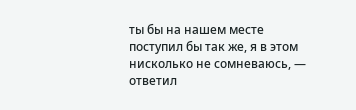ты бы на нашем месте поступил бы так же, я в этом нисколько не сомневаюсь, — ответил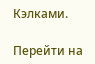Кэлками.

Перейти на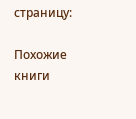страницу:

Похожие книги